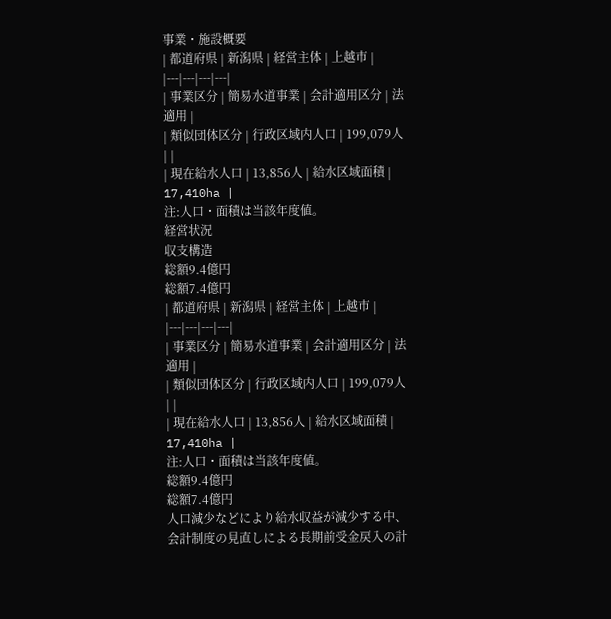事業・施設概要
| 都道府県 | 新潟県 | 経営主体 | 上越市 |
|---|---|---|---|
| 事業区分 | 簡易水道事業 | 会計適用区分 | 法適用 |
| 類似団体区分 | 行政区域内人口 | 199,079人 | |
| 現在給水人口 | 13,856人 | 給水区域面積 | 17,410ha |
注:人口・面積は当該年度値。
経営状況
収支構造
総額9.4億円
総額7.4億円
| 都道府県 | 新潟県 | 経営主体 | 上越市 |
|---|---|---|---|
| 事業区分 | 簡易水道事業 | 会計適用区分 | 法適用 |
| 類似団体区分 | 行政区域内人口 | 199,079人 | |
| 現在給水人口 | 13,856人 | 給水区域面積 | 17,410ha |
注:人口・面積は当該年度値。
総額9.4億円
総額7.4億円
人口減少などにより給水収益が減少する中、会計制度の見直しによる長期前受金戻入の計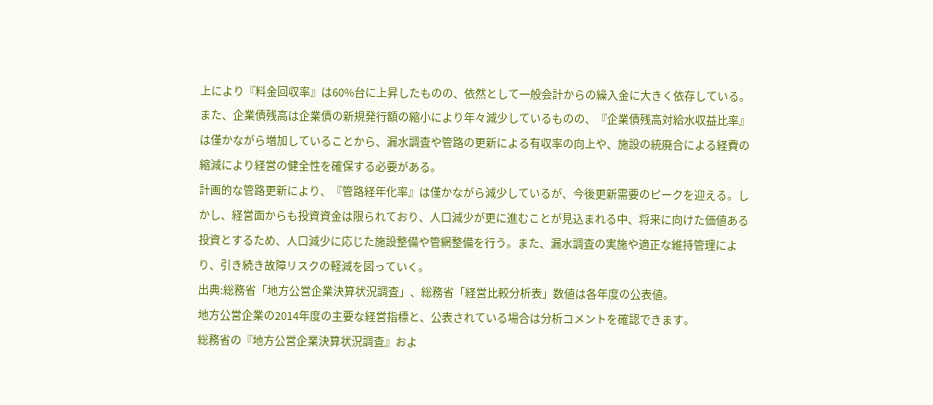上により『料金回収率』は60%台に上昇したものの、依然として一般会計からの繰入金に大きく依存している。また、企業債残高は企業債の新規発行額の縮小により年々減少しているものの、『企業債残高対給水収益比率』は僅かながら増加していることから、漏水調査や管路の更新による有収率の向上や、施設の統廃合による経費の縮減により経営の健全性を確保する必要がある。
計画的な管路更新により、『管路経年化率』は僅かながら減少しているが、今後更新需要のピークを迎える。しかし、経営面からも投資資金は限られており、人口減少が更に進むことが見込まれる中、将来に向けた価値ある投資とするため、人口減少に応じた施設整備や管網整備を行う。また、漏水調査の実施や適正な維持管理により、引き続き故障リスクの軽減を図っていく。
出典:総務省「地方公営企業決算状況調査」、総務省「経営比較分析表」数値は各年度の公表値。
地方公営企業の2014年度の主要な経営指標と、公表されている場合は分析コメントを確認できます。
総務省の『地方公営企業決算状況調査』およ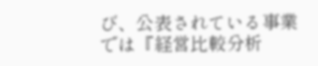び、公表されている事業では『経営比較分析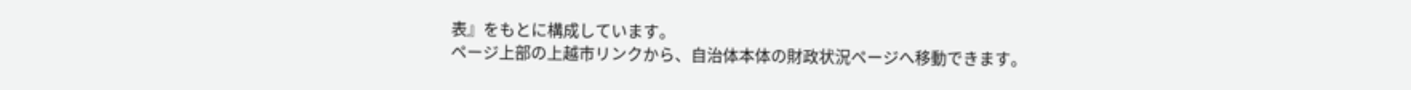表』をもとに構成しています。
ページ上部の上越市リンクから、自治体本体の財政状況ページへ移動できます。